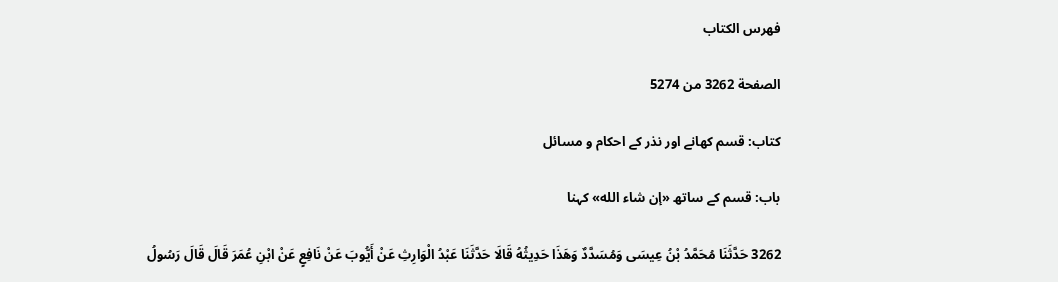فهرس الكتاب

الصفحة 3262 من 5274

کتاب: قسم کھانے اور نذر کے احکام و مسائل

باب: قسم کے ساتھ «إن شاء الله» کہنا

3262 حَدَّثَنَا مُحَمَّدُ بْنُ عِيسَى وَمُسَدَّدٌ وَهَذَا حَدِيثُهُ قَالَا حَدَّثَنَا عَبْدُ الْوَارِثِ عَنْ أَيُّوبَ عَنْ نَافِعٍ عَنْ ابْنِ عُمَرَ قَالَ قَالَ رَسُولُ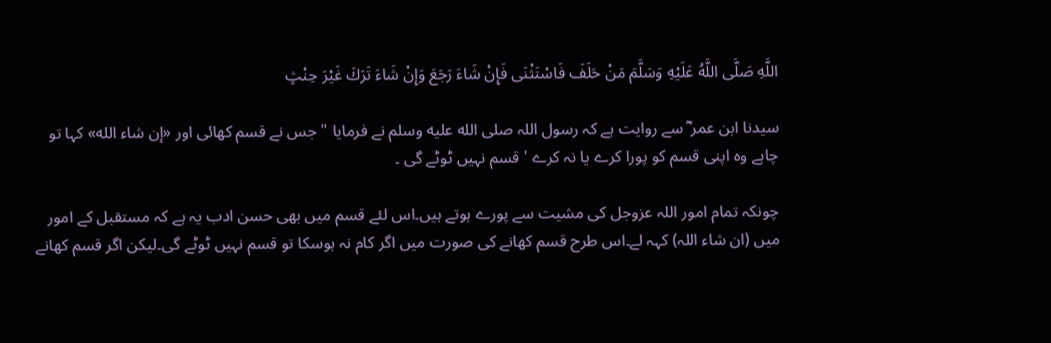اللَّهِ صَلَّى اللَّهُ عَلَيْهِ وَسَلَّمَ مَنْ حَلَفَ فَاسْتَثْنَى فَإِنْ شَاءَ رَجَعَ وَإِنْ شَاءَ تَرَكَ غَيْرَ حِنْثٍ

سیدنا ابن عمر ؓ سے روایت ہے کہ رسول اللہ صلى الله عليه وسلم نے فرمایا " جس نے قسم کھائی اور «إن شاء الله» کہا تو چاہے وہ اپنی قسم کو پورا کرے یا نہ کرے ' قسم نہیں ٹوٹے گی ۔

چونکہ تمام امور اللہ عزوجل کی مشیت سے پورے ہوتے ہیں۔اس لئے قسم میں بھی حسن ادب یہ ہے کہ مستقبل کے امور میں (ان شاء اللہ) کہہ لے۔اس طرح قسم کھانے کی صورت میں اگر کام نہ ہوسکا تو قسم نہیں ٹوٹے گی۔لیکن اگر قسم کھانے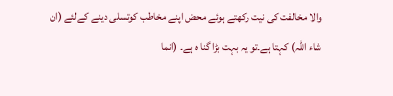والا مخالفت کی نیت رکھتے ہوئے محض اپنے مخاطب کوتسلی دینے کےلئے (ان شاء اللہ) کہتا ہے۔تو یہ بہت بڑا گنا ہ ہے۔ (انما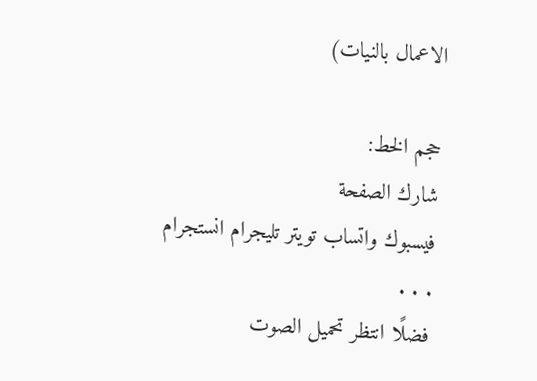الاعمال بالنیات)

حجم الخط:
شارك الصفحة
فيسبوك واتساب تويتر تليجرام انستجرام
. . .
فضلًا انتظر تحميل الصوت